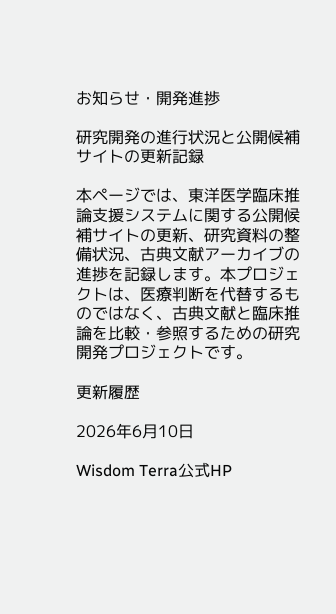お知らせ・開発進捗

研究開発の進行状況と公開候補サイトの更新記録

本ページでは、東洋医学臨床推論支援システムに関する公開候補サイトの更新、研究資料の整備状況、古典文献アーカイブの進捗を記録します。本プロジェクトは、医療判断を代替するものではなく、古典文献と臨床推論を比較・参照するための研究開発プロジェクトです。

更新履歴

2026年6月10日

Wisdom Terra公式HP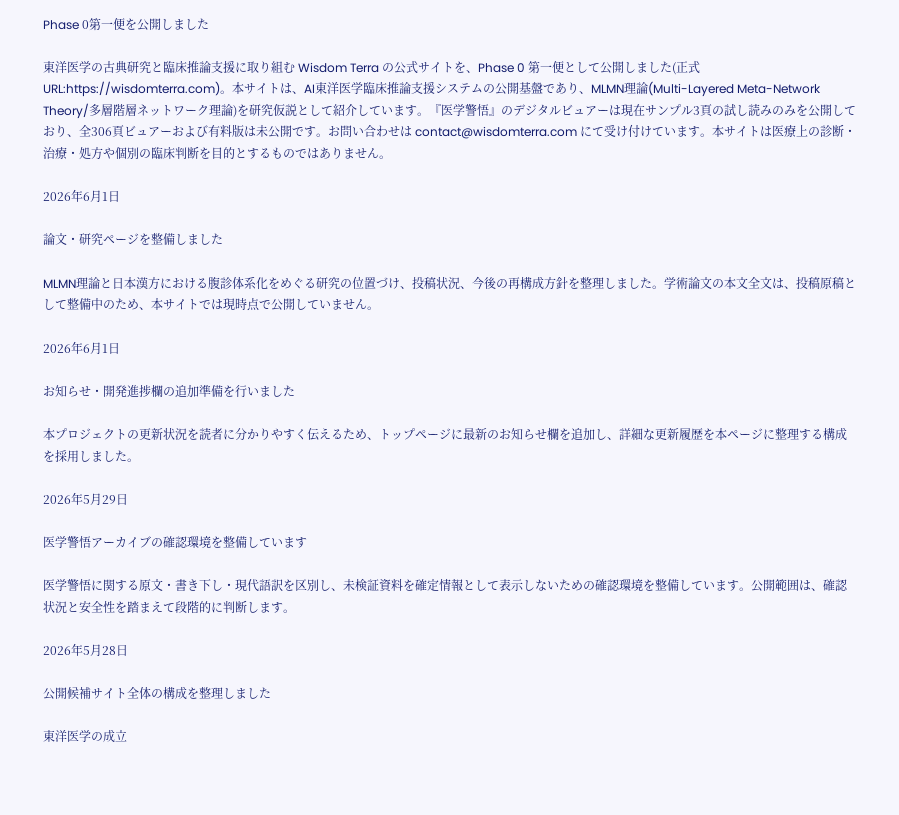Phase 0第一便を公開しました

東洋医学の古典研究と臨床推論支援に取り組む Wisdom Terra の公式サイトを、Phase 0 第一便として公開しました(正式URL:https://wisdomterra.com)。本サイトは、AI東洋医学臨床推論支援システムの公開基盤であり、MLMN理論(Multi-Layered Meta-Network Theory/多層階層ネットワーク理論)を研究仮説として紹介しています。『医学警悟』のデジタルビュアーは現在サンプル3頁の試し読みのみを公開しており、全306頁ビュアーおよび有料版は未公開です。お問い合わせは contact@wisdomterra.com にて受け付けています。本サイトは医療上の診断・治療・処方や個別の臨床判断を目的とするものではありません。

2026年6月1日

論文・研究ページを整備しました

MLMN理論と日本漢方における腹診体系化をめぐる研究の位置づけ、投稿状況、今後の再構成方針を整理しました。学術論文の本文全文は、投稿原稿として整備中のため、本サイトでは現時点で公開していません。

2026年6月1日

お知らせ・開発進捗欄の追加準備を行いました

本プロジェクトの更新状況を読者に分かりやすく伝えるため、トップページに最新のお知らせ欄を追加し、詳細な更新履歴を本ページに整理する構成を採用しました。

2026年5月29日

医学警悟アーカイブの確認環境を整備しています

医学警悟に関する原文・書き下し・現代語訳を区別し、未検証資料を確定情報として表示しないための確認環境を整備しています。公開範囲は、確認状況と安全性を踏まえて段階的に判断します。

2026年5月28日

公開候補サイト全体の構成を整理しました

東洋医学の成立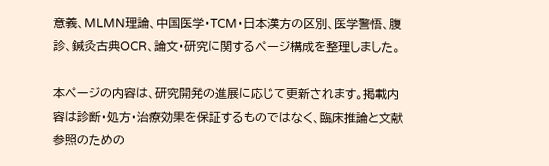意義、MLMN理論、中国医学・TCM・日本漢方の区別、医学警悟、腹診、鍼灸古典OCR、論文・研究に関するページ構成を整理しました。

本ページの内容は、研究開発の進展に応じて更新されます。掲載内容は診断・処方・治療効果を保証するものではなく、臨床推論と文献参照のための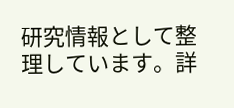研究情報として整理しています。詳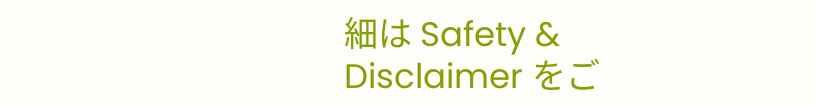細は Safety & Disclaimer をご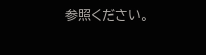参照ください。